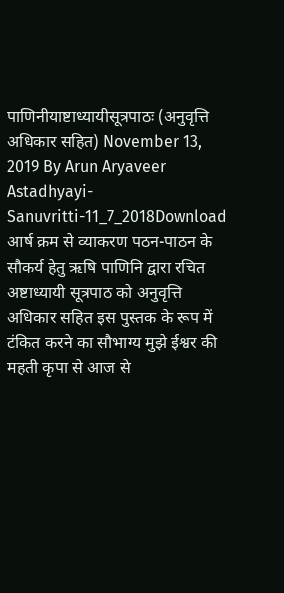पाणिनीयाष्टाध्यायीसूत्रपाठः (अनुवृत्ति अधिकार सहित) November 13, 2019 By Arun Aryaveer Astadhyayi-Sanuvritti-11_7_2018Download आर्ष क्रम से व्याकरण पठन-पाठन के सौकर्य हेतु ऋषि पाणिनि द्वारा रचित अष्टाध्यायी सूत्रपाठ को अनुवृत्ति अधिकार सहित इस पुस्तक के रूप में टंकित करने का सौभाग्य मुझे ईश्वर की महती कृपा से आज से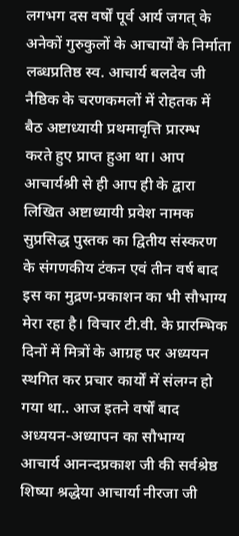लगभग दस वर्षों पूर्व आर्य जगत् के अनेकों गुरुकुलों के आचार्यों के निर्माता लब्धप्रतिष्ठ स्व. आचार्य बलदेव जी नैष्ठिक के चरणकमलों में रोहतक में बैठ अष्टाध्यायी प्रथमावृत्ति प्रारम्भ करते हुए प्राप्त हुआ था। आप आचार्यश्री से ही आप ही के द्वारा लिखित अष्टाध्यायी प्रवेश नामक सुप्रसिद्ध पुस्तक का द्वितीय संस्करण के संगणकीय टंकन एवं तीन वर्ष बाद इस का मुद्रण-प्रकाशन का भी सौभाग्य मेरा रहा है। विचार टी.वी. के प्रारम्भिक दिनों में मित्रों के आग्रह पर अध्ययन स्थगित कर प्रचार कार्यों में संलग्न हो गया था.. आज इतने वर्षों बाद अध्ययन-अध्यापन का सौभाग्य आचार्य आनन्दप्रकाश जी की सर्वश्रेष्ठ शिष्या श्रद्धेया आचार्या नीरजा जी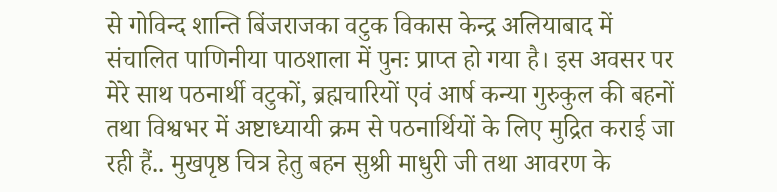से गोविन्द शान्ति बिंजराजका वटुक विकास केन्द्र अलियाबाद में संचालित पाणिनीया पाठशाला में पुनः प्राप्त हो गया है। इस अवसर पर मेरे साथ पठनार्थी वटुकों, ब्रह्मचारियों एवं आर्ष कन्या गुरुकुल की बहनों तथा विश्वभर में अष्टाध्यायी क्रम से पठनार्थियों के लिए मुद्रित कराई जा रही हैं.. मुखपृष्ठ चित्र हेतु बहन सुश्री माधुरी जी तथा आवरण के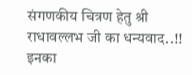संगणकीय चित्रण हेतु श्री राधावल्लभ जी का धन्यवाद..!! इनका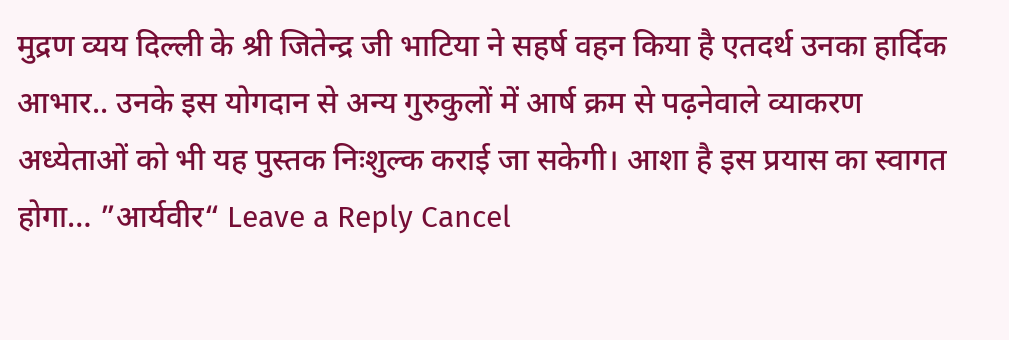मुद्रण व्यय दिल्ली के श्री जितेन्द्र जी भाटिया ने सहर्ष वहन किया है एतदर्थ उनका हार्दिक आभार.. उनके इस योगदान से अन्य गुरुकुलों में आर्ष क्रम से पढ़नेवाले व्याकरण अध्येताओं को भी यह पुस्तक निःशुल्क कराई जा सकेगी। आशा है इस प्रयास का स्वागत होगा… ”आर्यवीर“ Leave a Reply Cancel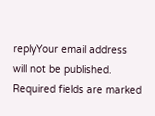replyYour email address will not be published. Required fields are marked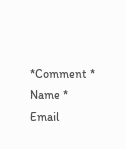*Comment * Name * Email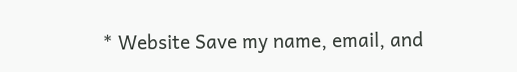* Website Save my name, email, and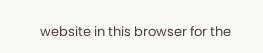website in this browser for the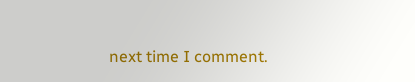next time I comment.